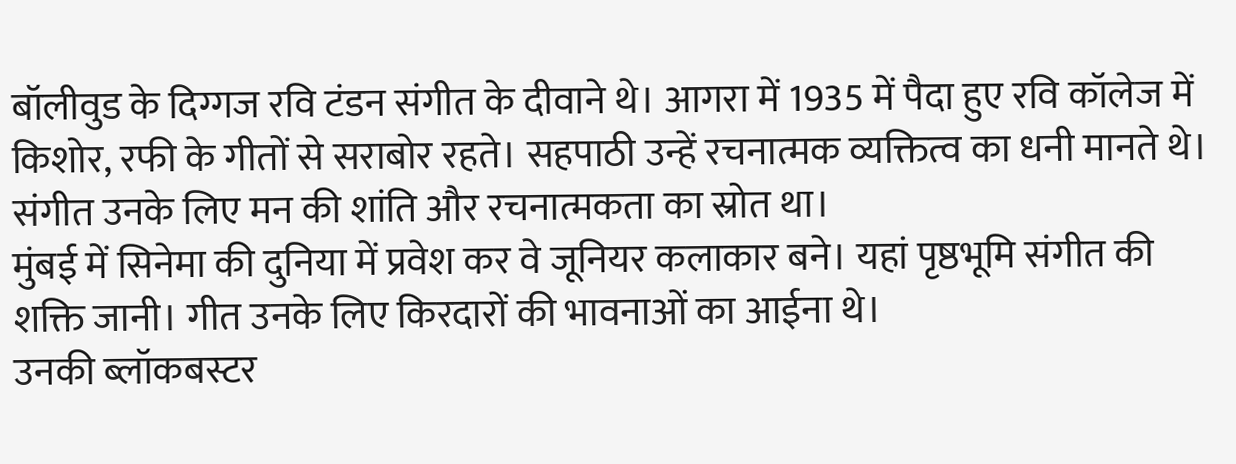बॉलीवुड के दिग्गज रवि टंडन संगीत के दीवाने थे। आगरा में 1935 में पैदा हुए रवि कॉलेज में किशोर, रफी के गीतों से सराबोर रहते। सहपाठी उन्हें रचनात्मक व्यक्तित्व का धनी मानते थे। संगीत उनके लिए मन की शांति और रचनात्मकता का स्रोत था।
मुंबई में सिनेमा की दुनिया में प्रवेश कर वे जूनियर कलाकार बने। यहां पृष्ठभूमि संगीत की शक्ति जानी। गीत उनके लिए किरदारों की भावनाओं का आईना थे।
उनकी ब्लॉकबस्टर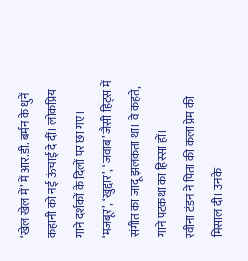‘खेल खेल में’ में आर.डी. बर्मन के धुनें कहानी को नई ऊंचाई दे दीं। लोकप्रिय गाने दर्शकों के दिलों पर छा गए। ‘मजबूर’, ‘खुद्दार’, ‘जवाब’ जैसी हिट्स में संगीत का जादू झलकता था। वे कहते, गाने पटकथा का हिस्सा हों।
रवीना टंडन ने पिता की कला प्रेम की मिसाल दी। उनके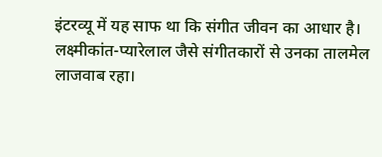इंटरव्यू में यह साफ था कि संगीत जीवन का आधार है। लक्ष्मीकांत-प्यारेलाल जैसे संगीतकारों से उनका तालमेल लाजवाब रहा।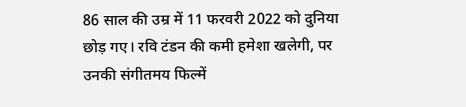86 साल की उम्र में 11 फरवरी 2022 को दुनिया छोड़ गए। रवि टंडन की कमी हमेशा खलेगी, पर उनकी संगीतमय फिल्में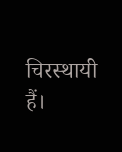चिरस्थायी हैं।